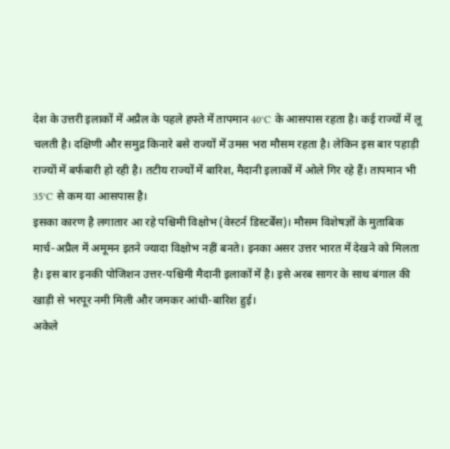देश के उत्तरी इलाकों में अप्रैल के पहले हफ्ते में तापमान 40°C के आसपास रहता है। कई राज्यों में लू चलती है। दक्षिणी और समुद्र किनारे बसे राज्यों में उमस भरा मौसम रहता है। लेकिन इस बार पहाड़ी राज्यों में बर्फबारी हो रही है। तटीय राज्यों में बारिश, मैदानी इलाकों में ओले गिर रहे हैं। तापमान भी 35°C से कम या आसपास है।
इसका कारण है लगातार आ रहे पश्चिमी विक्षोभ (वेस्टर्न डिस्टर्बेंस)। मौसम विशेषज्ञों के मुताबिक मार्च-अप्रैल में अमूमन इतने ज्यादा विक्षोभ नहीं बनते। इनका असर उत्तर भारत में देखने को मिलता है। इस बार इनकी पोजिशन उत्तर-पश्चिमी मैदानी इलाकों में है। इसे अरब सागर के साथ बंगाल की खाड़ी से भरपूर नमी मिली और जमकर आंधी-बारिश हुई।
अकेले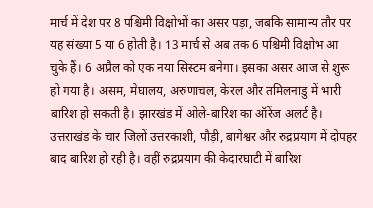मार्च में देश पर 8 पश्चिमी विक्षोभों का असर पड़ा, जबकि सामान्य तौर पर यह संख्या 5 या 6 होती है। 13 मार्च से अब तक 6 पश्चिमी विक्षोभ आ चुके हैं। 6 अप्रैल को एक नया सिस्टम बनेगा। इसका असर आज से शुरू हो गया है। असम, मेघालय, अरुणाचल, केरल और तमिलनाडु में भारी बारिश हो सकती है। झारखंड में ओले-बारिश का ऑरेंज अलर्ट है।
उत्तराखंड के चार जिलों उत्तरकाशी, पौड़ी, बागेश्वर और रुद्रप्रयाग में दोपहर बाद बारिश हो रही है। वहीं रुद्रप्रयाग की केदारघाटी में बारिश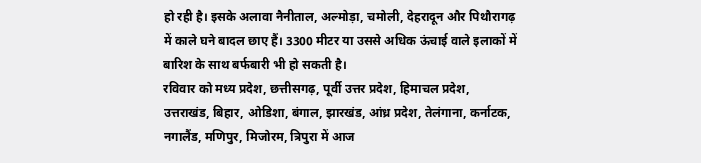हो रही है। इसके अलावा नैनीताल, अल्मोड़ा, चमोली, देहरादून और पिथौरागढ़ में काले घने बादल छाए हैं। 3300 मीटर या उससे अधिक ऊंचाई वाले इलाकों में बारिश के साथ बर्फबारी भी हो सकती है।
रविवार को मध्य प्रदेश, छत्तीसगढ़, पूर्वी उत्तर प्रदेश, हिमाचल प्रदेश, उत्तराखंड, बिहार, ओडिशा, बंगाल, झारखंड, आंध्र प्रदेश, तेलंगाना, कर्नाटक, नगालैंड, मणिपुर, मिजोरम, त्रिपुरा में आज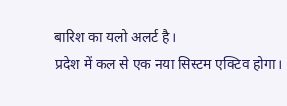बारिश का यलो अलर्ट है।
प्रदेश में कल से एक नया सिस्टम एक्टिव होगा।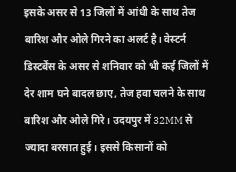इसके असर से 13 जिलों में आंधी के साथ तेज बारिश और ओले गिरने का अलर्ट है। वेस्टर्न डिस्टर्बेंस के असर से शनिवार को भी कई जिलों में देर शाम घने बादल छाए, तेज हवा चलने के साथ बारिश और ओले गिरे। उदयपुर में 32MM से ज्यादा बरसात हुई। इससे किसानों को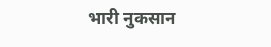भारी नुकसान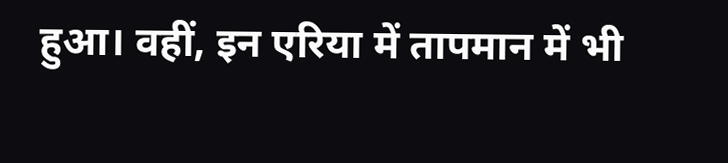हुआ। वहीं, इन एरिया में तापमान में भी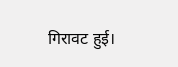गिरावट हुई।